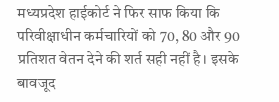मध्यप्रदेश हाईकोर्ट ने फिर साफ किया कि परिवीक्षाधीन कर्मचारियों को 70, 80 और 90 प्रतिशत वेतन देने की शर्त सही नहीं है। इसके बावजूद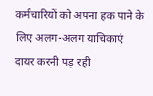कर्मचारियों को अपना हक पाने के लिए अलग-अलग याचिकाएं दायर करनी पड़ रही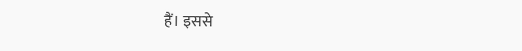हैं। इससे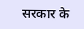सरकार के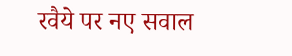रवैये पर नए सवाल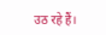उठ रहे हैं।